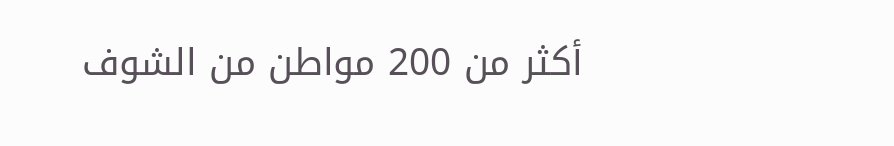أكثر من 200 مواطن من الشوف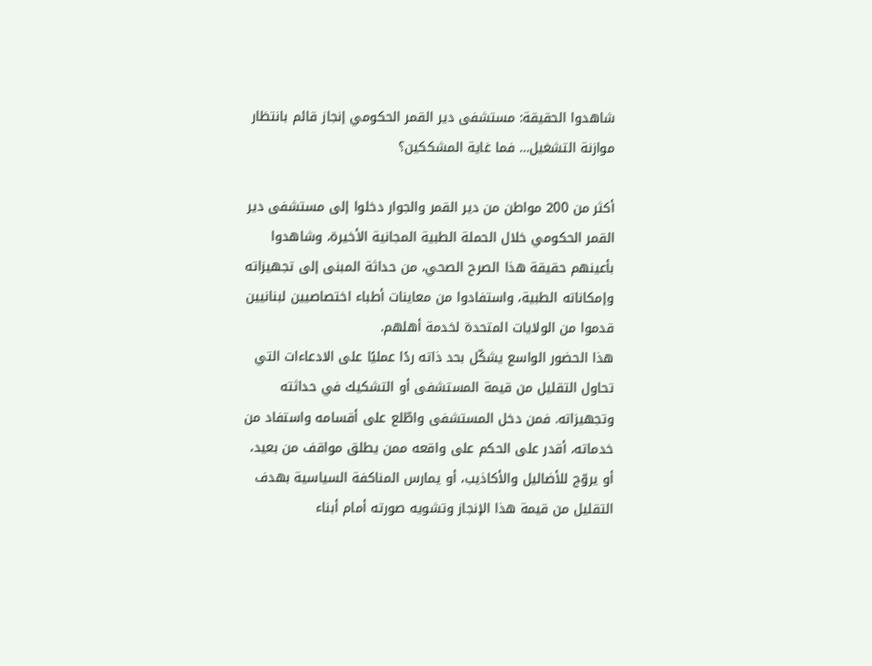شاهدوا الحقيقة: مستشفى دير القمر الحكومي إنجاز قائم بانتظار موازنة التشغيل… فما غاية المشككين؟

أكثر من 200 مواطن من دير القمر والجوار دخلوا إلى مستشفى دير القمر الحكومي خلال الحملة الطبية المجانية الأخيرة، وشاهدوا بأعينهم حقيقة هذا الصرح الصحي، من حداثة المبنى إلى تجهيزاته وإمكاناته الطبية، واستفادوا من معاينات أطباء اختصاصيين لبنانيين قدموا من الولايات المتحدة لخدمة أهلهم.
هذا الحضور الواسع يشكّل بحد ذاته ردًا عمليًا على الادعاءات التي تحاول التقليل من قيمة المستشفى أو التشكيك في حداثته وتجهيزاته. فمن دخل المستشفى واطّلع على أقسامه واستفاد من خدماته، أقدر على الحكم على واقعه ممن يطلق مواقف من بعيد، أو يروّج للأضاليل والأكاذيب، أو يمارس المناكفة السياسية بهدف التقليل من قيمة هذا الإنجاز وتشويه صورته أمام أبناء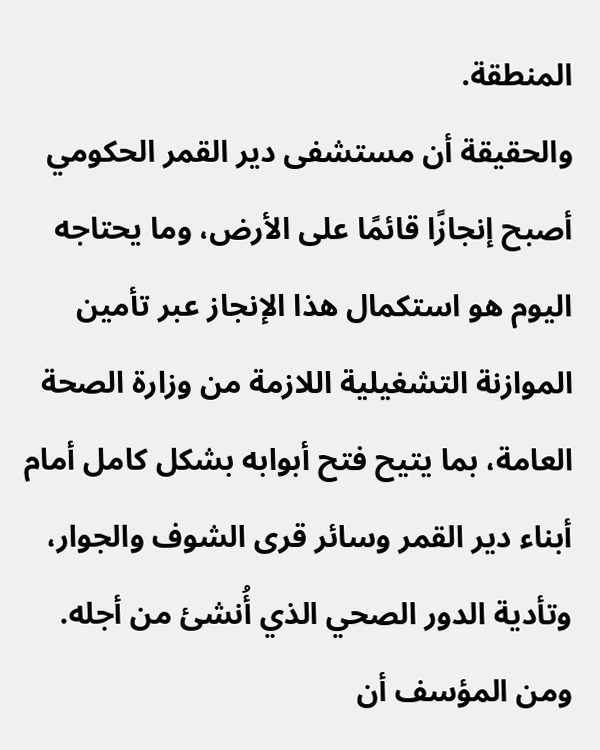المنطقة.
والحقيقة أن مستشفى دير القمر الحكومي أصبح إنجازًا قائمًا على الأرض، وما يحتاجه اليوم هو استكمال هذا الإنجاز عبر تأمين الموازنة التشغيلية اللازمة من وزارة الصحة العامة، بما يتيح فتح أبوابه بشكل كامل أمام أبناء دير القمر وسائر قرى الشوف والجوار، وتأدية الدور الصحي الذي أُنشئ من أجله.
ومن المؤسف أن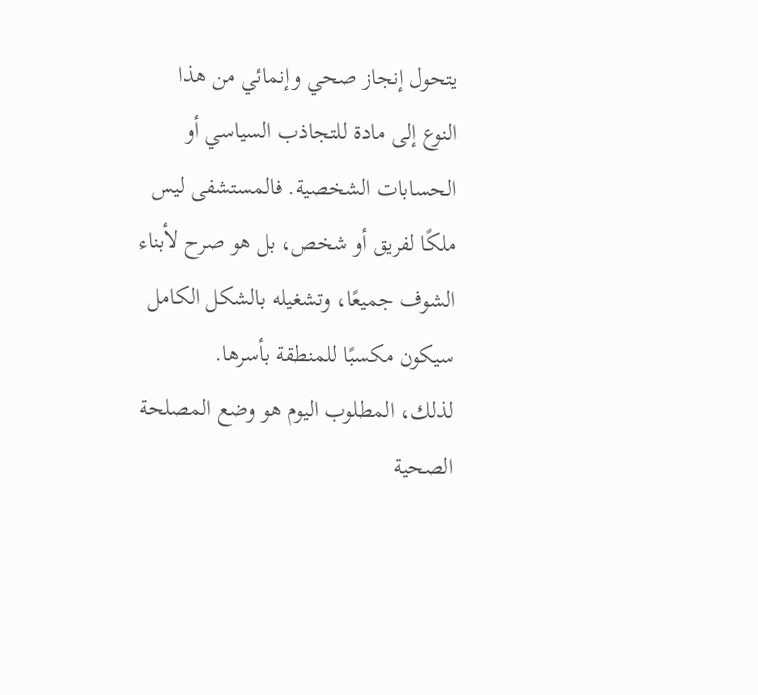يتحول إنجاز صحي وإنمائي من هذا النوع إلى مادة للتجاذب السياسي أو الحسابات الشخصية. فالمستشفى ليس ملكًا لفريق أو شخص، بل هو صرح لأبناء الشوف جميعًا، وتشغيله بالشكل الكامل سيكون مكسبًا للمنطقة بأسرها.
لذلك، المطلوب اليوم هو وضع المصلحة الصحية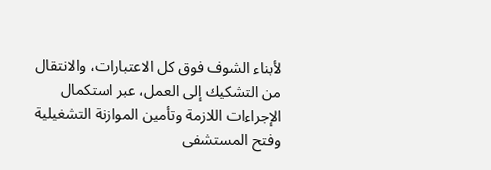لأبناء الشوف فوق كل الاعتبارات، والانتقال من التشكيك إلى العمل، عبر استكمال الإجراءات اللازمة وتأمين الموازنة التشغيلية وفتح المستشفى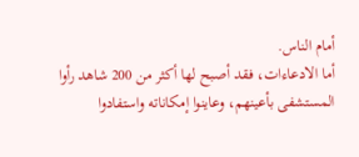أمام الناس.
أما الادعاءات، فقد أصبح لها أكثر من 200 شاهد رأوا المستشفى بأعينهم، وعاينوا إمكاناته واستفادوا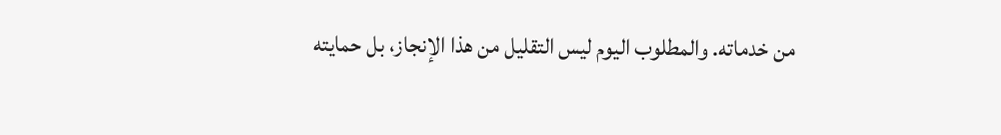من خدماته. والمطلوب اليوم ليس التقليل من هذا الإنجاز، بل حمايته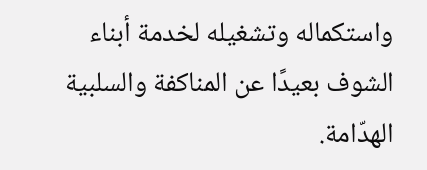واستكماله وتشغيله لخدمة أبناء الشوف بعيدًا عن المناكفة والسلبية الهدّامة.